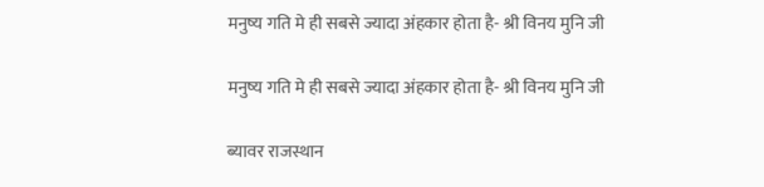मनुष्य गति मे ही सबसे ज्यादा अंहकार होता है- श्री विनय मुनि जी

मनुष्य गति मे ही सबसे ज्यादा अंहकार होता है- श्री विनय मुनि जी

ब्यावर राजस्थान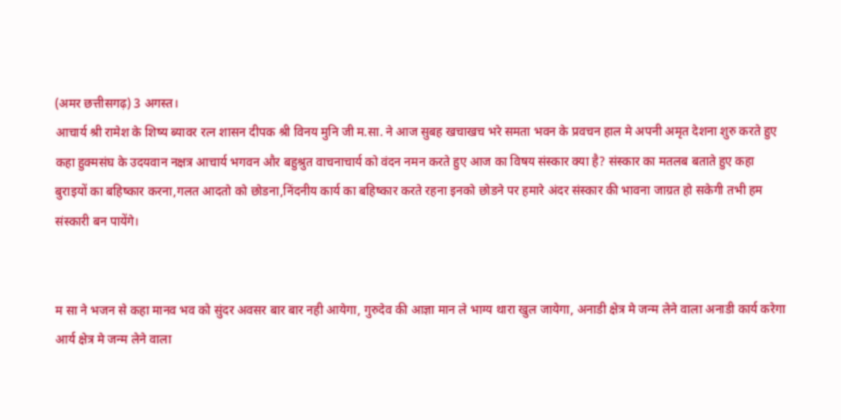(अमर छत्तीसगढ़) 3 अगस्त।
आचार्य श्री रामेश के शिष्य ब्यावर रत्न शासन दीपक श्री विनय मुनि जी म.सा. ने आज सुबह खचाखच भरे समता भवन के प्रवचन हाल मे अपनी अमृत देशना शुरु करते हुए कहा हुक्मसंघ के उदयवान नक्षत्र आचार्य भगवन और बहुश्रुत वाचनाचार्य को वंदन नमन करते हुए आज का विषय संस्कार क्या है? संस्कार का मतलब बताते हुए कहा बुराइयों का बहिष्कार करना,गलत आदतो को छोडना,निंदनीय कार्य का बहिष्कार करते रहना इनको छोडने पर हमारे अंदर संस्कार की भावना जाग्रत हो सकेगी तभी हम संस्कारी बन पायेंगे।


म सा ने भजन से कहा मानव भव को सुंदर अवसर बार बार नही आयेगा, गुरुदेव की आज्ञा मान ले भाग्य थारा खुल जायेगा, अनाडी क्षेत्र मे जन्म लेने वाला अनाडी कार्य करेगा आर्य क्षेत्र मे जन्म लेने वाला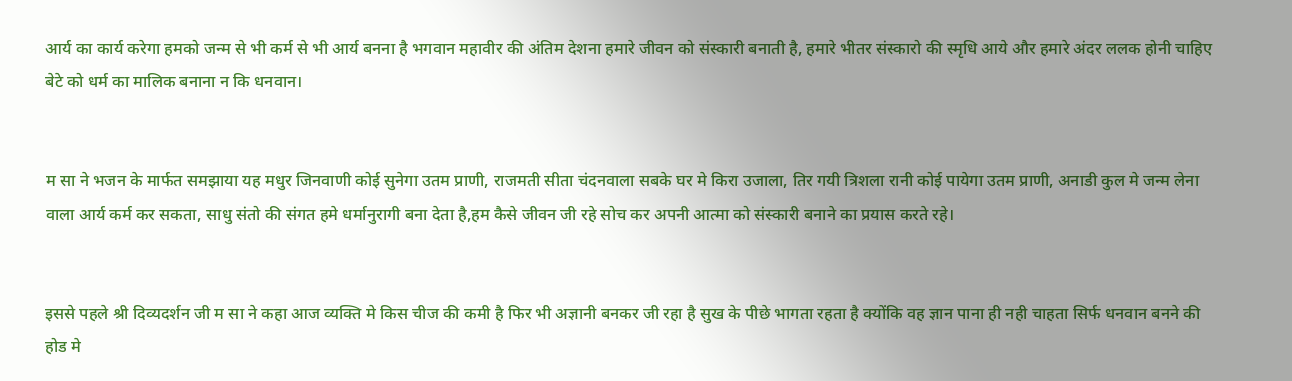आर्य का कार्य करेगा हमको जन्म से भी कर्म से भी आर्य बनना है भगवान महावीर की अंतिम देशना हमारे जीवन को संस्कारी बनाती है, हमारे भीतर संस्कारो की स्मृधि आये और हमारे अंदर ललक होनी चाहिए बेटे को धर्म का मालिक बनाना न कि धनवान।


म सा ने भजन के मार्फत समझाया यह मधुर जिनवाणी कोई सुनेगा उतम प्राणी, राजमती सीता चंदनवाला सबके घर मे किरा उजाला, तिर गयी त्रिशला रानी कोई पायेगा उतम प्राणी, अनाडी कुल मे जन्म लेना वाला आर्य कर्म कर सकता, साधु संतो की संगत हमे धर्मानुरागी बना देता है,हम कैसे जीवन जी रहे सोच कर अपनी आत्मा को संस्कारी बनाने का प्रयास करते रहे।


इससे पहले श्री दिव्यदर्शन जी म सा ने कहा आज व्यक्ति मे किस चीज की कमी है फिर भी अज्ञानी बनकर जी रहा है सुख के पीछे भागता रहता है क्योंकि वह ज्ञान पाना ही नही चाहता सिर्फ धनवान बनने की होड मे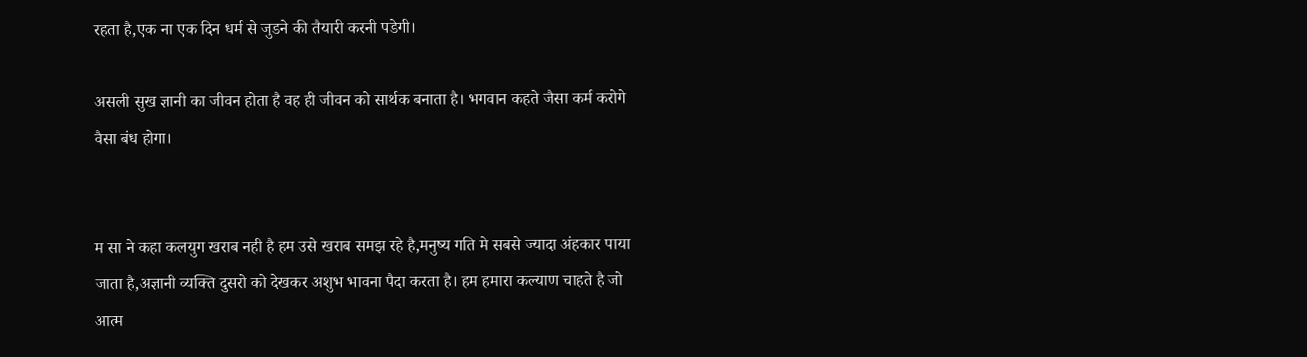रहता है,एक ना एक दिन धर्म से जुडने की तैयारी करनी पडेगी।

असली सुख ज्ञानी का जीवन होता है वह ही जीवन को सार्थक बनाता है। भगवान कहते जैसा कर्म करोगे वैसा बंध होगा।


म सा ने कहा कलयुग खराब नही है हम उसे खराब समझ रहे है,मनुष्य गति मे सबसे ज्यादा अंहकार पाया जाता है,अज्ञानी व्यक्ति दुसरो को देखकर अशुभ भावना पैदा करता है। हम हमारा कल्याण चाहते है जो आत्म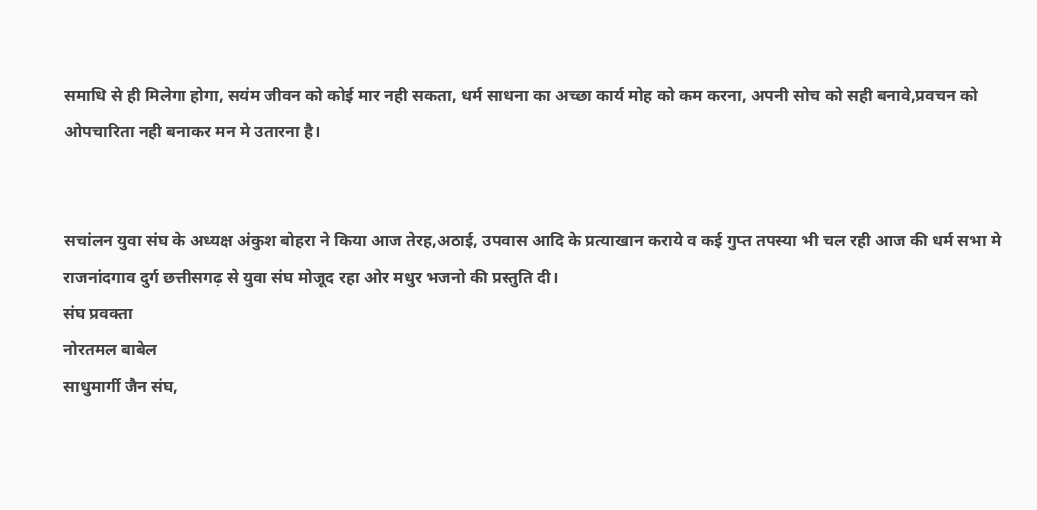समाधि से ही मिलेगा होगा, सयंम जीवन को कोई मार नही सकता, धर्म साधना का अच्छा कार्य मोह को कम करना, अपनी सोच को सही बनावे,प्रवचन को ओपचारिता नही बनाकर मन मे उतारना है।


सचांलन युवा संघ के अध्यक्ष अंकुश बोहरा ने किया आज तेरह,अठाई, उपवास आदि के प्रत्याखान कराये व कई गुप्त तपस्या भी चल रही आज की धर्म सभा मे राजनांदगाव दुर्ग छत्तीसगढ़ से युवा संघ मोजूद रहा ओर मधुर भजनो की प्रस्तुति दी।
संघ प्रवक्ता
नोरतमल बाबेल
साधुमार्गी जैन संघ,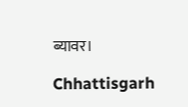ब्यावर।

Chhattisgarh